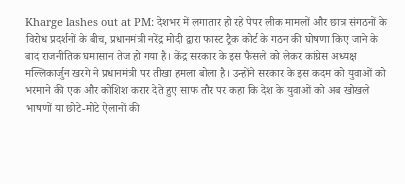Kharge lashes out at PM: देशभर में लगातार हो रहे पेपर लीक मामलों और छात्र संगठनों के विरोध प्रदर्शनों के बीच, प्रधानमंत्री नरेंद्र मोदी द्वारा फास्ट ट्रैक कोर्ट के गठन की घोषणा किए जाने के बाद राजनीतिक घमासान तेज हो गया है। केंद्र सरकार के इस फैसले को लेकर कांग्रेस अध्यक्ष मल्लिकार्जुन खरगे ने प्रधानमंत्री पर तीखा हमला बोला है। उन्होंने सरकार के इस कदम को युवाओं को भरमाने की एक और कोशिश करार देते हुए साफ तौर पर कहा कि देश के युवाओं को अब खोखले भाषणों या छोटे-मोटे ऐलानों की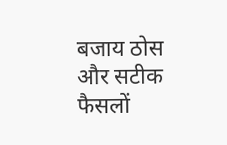बजाय ठोस और सटीक फैसलों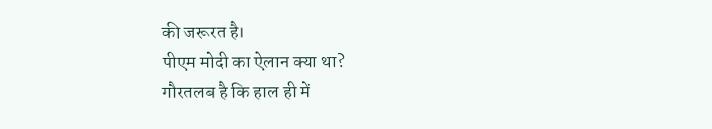की जरूरत है।
पीएम मोदी का ऐलान क्या था?
गौरतलब है कि हाल ही में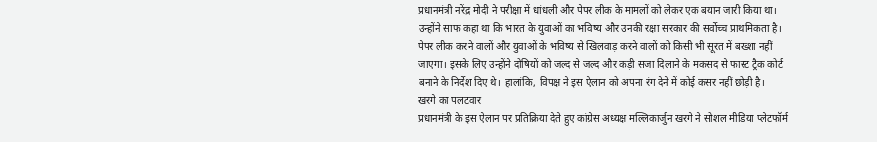प्रधानमंत्री नरेंद्र मोदी ने परीक्षा में धांधली और पेपर लीक के मामलों को लेकर एक बयान जारी किया था। उन्होंने साफ कहा था कि भारत के युवाओं का भविष्य और उनकी रक्षा सरकार की सर्वोच्च प्राथमिकता है। पेपर लीक करने वालों और युवाओं के भविष्य से खिलवाड़ करने वालों को किसी भी सूरत में बख्शा नहीं जाएगा। इसके लिए उन्होंने दोषियों को जल्द से जल्द और कड़ी सजा दिलाने के मकसद से फास्ट ट्रैक कोर्ट बनाने के निर्देश दिए थे। हालांकि, विपक्ष ने इस ऐलान को अपना रंग देने में कोई कसर नहीं छोड़ी है।
खरगे का पलटवार
प्रधानमंत्री के इस ऐलान पर प्रतिक्रिया देते हुए कांग्रेस अध्यक्ष मल्लिकार्जुन खरगे ने सोशल मीडिया प्लेटफॉर्म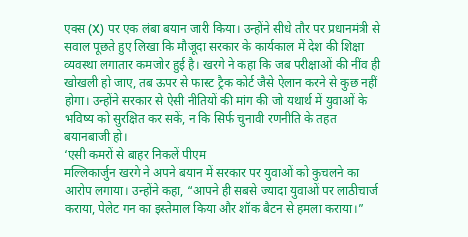एक्स (X) पर एक लंबा बयान जारी किया। उन्होंने सीधे तौर पर प्रधानमंत्री से सवाल पूछते हुए लिखा कि मौजूदा सरकार के कार्यकाल में देश की शिक्षा व्यवस्था लगातार कमजोर हुई है। खरगे ने कहा कि जब परीक्षाओं की नींव ही खोखली हो जाए, तब ऊपर से फास्ट ट्रैक कोर्ट जैसे ऐलान करने से कुछ नहीं होगा। उन्होंने सरकार से ऐसी नीतियों की मांग की जो यथार्थ में युवाओं के भविष्य को सुरक्षित कर सकें, न कि सिर्फ चुनावी रणनीति के तहत बयानबाजी हो।
‘एसी कमरों से बाहर निकलें पीएम
मल्लिकार्जुन खरगे ने अपने बयान में सरकार पर युवाओं को कुचलने का आरोप लगाया। उन्होंने कहा, “आपने ही सबसे ज्यादा युवाओं पर लाठीचार्ज कराया, पेलेट गन का इस्तेमाल किया और शॉक बैटन से हमला कराया।”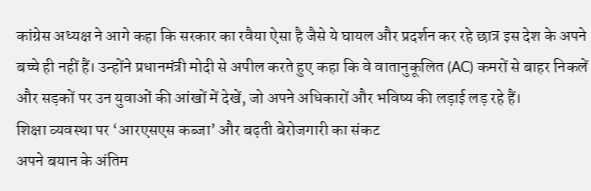कांग्रेस अध्यक्ष ने आगे कहा कि सरकार का रवैया ऐसा है जैसे ये घायल और प्रदर्शन कर रहे छात्र इस देश के अपने बच्चे ही नहीं हैं। उन्होंने प्रधानमंत्री मोदी से अपील करते हुए कहा कि वे वातानुकूलित (AC) कमरों से बाहर निकलें और सड़कों पर उन युवाओं की आंखों में देखें, जो अपने अधिकारों और भविष्य की लड़ाई लड़ रहे हैं।
शिक्षा व्यवस्था पर ‘आरएसएस कब्जा’ और बढ़ती बेरोजगारी का संकट
अपने बयान के अंतिम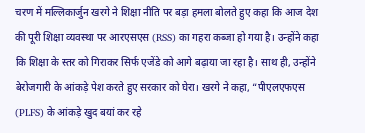चरण में मल्लिकार्जुन खरगे ने शिक्षा नीति पर बड़ा हमला बोलते हुए कहा कि आज देश की पूरी शिक्षा व्यवस्था पर आरएसएस (RSS) का गहरा कब्जा हो गया है। उन्होंने कहा कि शिक्षा के स्तर को गिराकर सिर्फ एजेंडे को आगे बढ़ाया जा रहा है। साथ ही, उन्होंने बेरोजगारी के आंकड़े पेश करते हुए सरकार को घेरा। खरगे ने कहा, “पीएलएफएस (PLFS) के आंकड़े खुद बयां कर रहे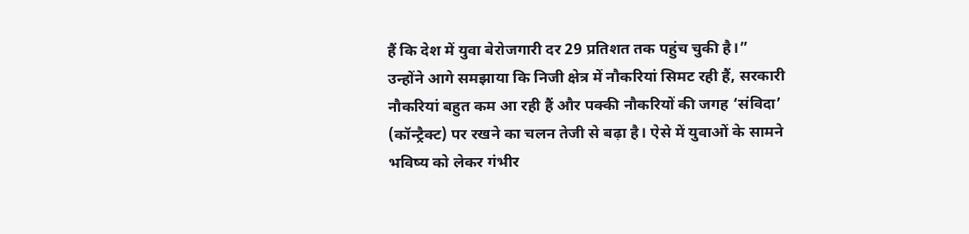हैं कि देश में युवा बेरोजगारी दर 29 प्रतिशत तक पहुंच चुकी है।”
उन्होंने आगे समझाया कि निजी क्षेत्र में नौकरियां सिमट रही हैं, सरकारी नौकरियां बहुत कम आ रही हैं और पक्की नौकरियों की जगह ‘संविदा’ (कॉन्ट्रैक्ट) पर रखने का चलन तेजी से बढ़ा है। ऐसे में युवाओं के सामने भविष्य को लेकर गंभीर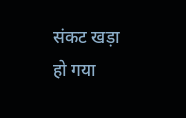संकट खड़ा हो गया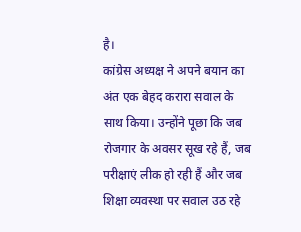है।
कांग्रेस अध्यक्ष ने अपने बयान का अंत एक बेहद करारा सवाल के साथ किया। उन्होंने पूछा कि जब रोजगार के अवसर सूख रहे हैं, जब परीक्षाएं लीक हो रही हैं और जब शिक्षा व्यवस्था पर सवाल उठ रहे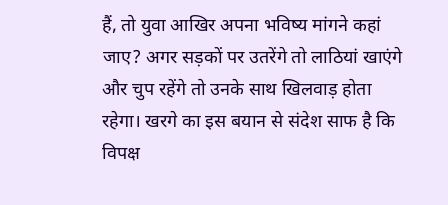हैं, तो युवा आखिर अपना भविष्य मांगने कहां जाए? अगर सड़कों पर उतरेंगे तो लाठियां खाएंगे और चुप रहेंगे तो उनके साथ खिलवाड़ होता रहेगा। खरगे का इस बयान से संदेश साफ है कि विपक्ष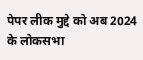पेपर लीक मुद्दे को अब 2024 के लोकसभा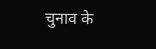चुनाव के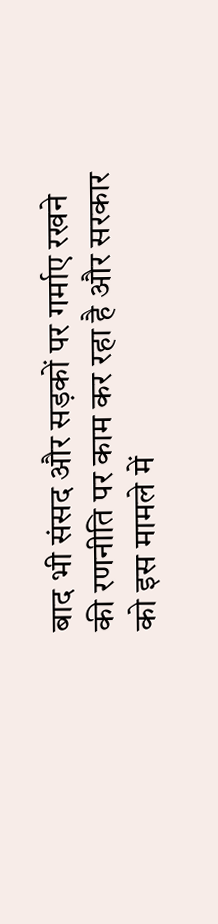बाद भी संसद और सड़कों पर गर्माए रखने की रणनीति पर काम कर रहा है और सरकार को इस मामले में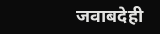जवाबदेही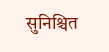सुनिश्चित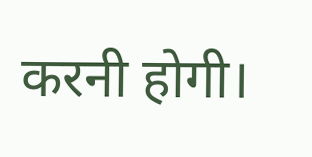करनी होगी।